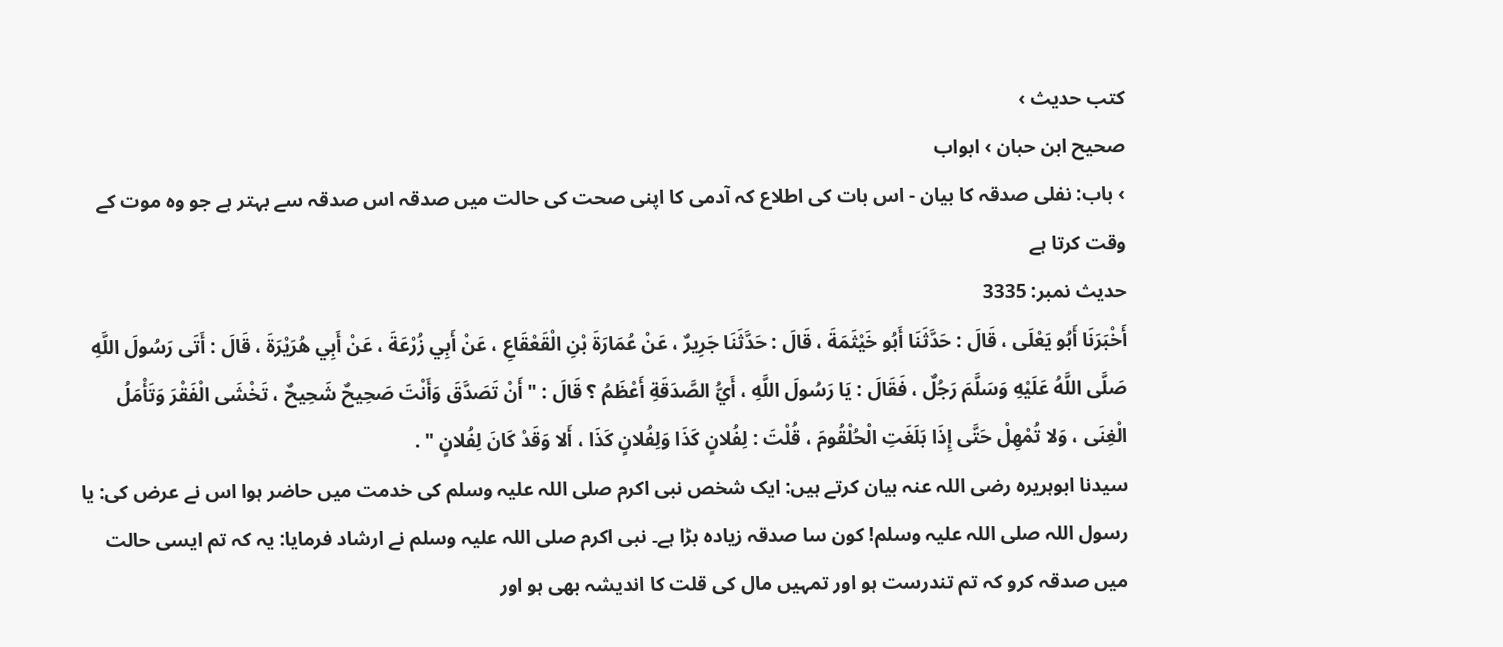کتب حدیث ›
صحیح ابن حبان › ابواب
› باب: نفلی صدقہ کا بیان - اس بات کی اطلاع کہ آدمی کا اپنی صحت کی حالت میں صدقہ اس صدقہ سے بہتر ہے جو وہ موت کے وقت کرتا ہے
حدیث نمبر: 3335
أَخْبَرَنَا أَبُو يَعْلَى ، قَالَ : حَدَّثَنَا أَبُو خَيْثَمَةَ ، قَالَ : حَدَّثَنَا جَرِيرٌ ، عَنْ عُمَارَةَ بْنِ الْقَعْقَاعِ ، عَنْ أَبِي زُرْعَةَ ، عَنْ أَبِي هُرَيْرَةَ ، قَالَ : أَتَى رَسُولَ اللَّهِ صَلَّى اللَّهُ عَلَيْهِ وَسَلَّمَ رَجُلٌ ، فَقَالَ : يَا رَسُولَ اللَّهِ ، أَيُّ الصَّدَقَةِ أَعْظَمُ ؟ قَالَ : " أَنْ تَصَدَّقَ وَأَنْتَ صَحِيحٌ شَحِيحٌ ، تَخْشَى الْفَقْرَ وَتَأْمَلُ الْغِنَى ، وَلا تُمْهِلْ حَتَّى إِذَا بَلَغَتِ الْحُلْقُومَ ، قُلْتَ : لِفُلانٍ كَذَا وَلِفُلانٍ كَذَا ، أَلا وَقَدْ كَانَ لِفُلانٍ " .
سیدنا ابوہریرہ رضی اللہ عنہ بیان کرتے ہیں: ایک شخص نبی اکرم صلی اللہ علیہ وسلم کی خدمت میں حاضر ہوا اس نے عرض کی: یا رسول اللہ صلی اللہ علیہ وسلم! کون سا صدقہ زیادہ بڑا ہے۔ نبی اکرم صلی اللہ علیہ وسلم نے ارشاد فرمایا: یہ کہ تم ایسی حالت میں صدقہ کرو کہ تم تندرست ہو اور تمہیں مال کی قلت کا اندیشہ بھی ہو اور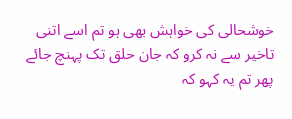خوشحالی کی خواہش بھی ہو تم اسے اتنی تاخیر سے نہ کرو کہ جان حلق تک پہنچ جائے پھر تم یہ کہو کہ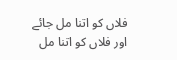فلاں کو اتنا مل جائے اور فلاں کو اتنا مل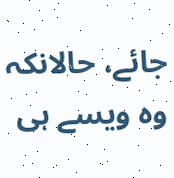جائے، حالانکہ وہ ویسے ہی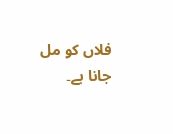فلاں کو مل جانا ہے۔